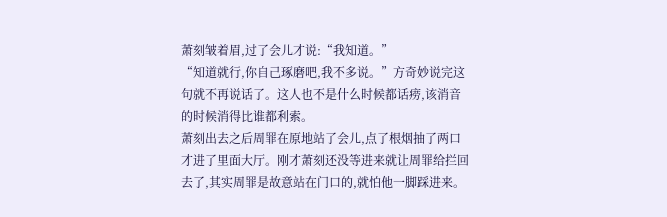萧刻皱着眉,过了会儿才说:“我知道。”
“知道就行,你自己琢磨吧,我不多说。”方奇妙说完这句就不再说话了。这人也不是什么时候都话痨,该消音的时候消得比谁都利索。
萧刻出去之后周罪在原地站了会儿,点了根烟抽了两口才进了里面大厅。刚才萧刻还没等进来就让周罪给拦回去了,其实周罪是故意站在门口的,就怕他一脚踩进来。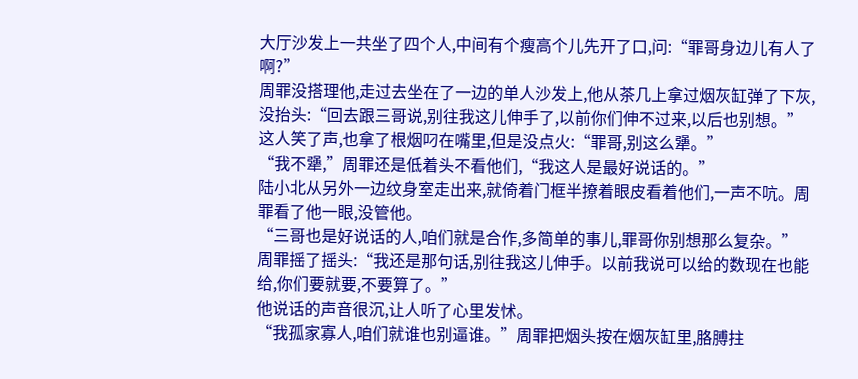大厅沙发上一共坐了四个人,中间有个瘦高个儿先开了口,问:“罪哥身边儿有人了啊?”
周罪没搭理他,走过去坐在了一边的单人沙发上,他从茶几上拿过烟灰缸弹了下灰,没抬头:“回去跟三哥说,别往我这儿伸手了,以前你们伸不过来,以后也别想。”
这人笑了声,也拿了根烟叼在嘴里,但是没点火:“罪哥,别这么犟。”
“我不犟,”周罪还是低着头不看他们,“我这人是最好说话的。”
陆小北从另外一边纹身室走出来,就倚着门框半撩着眼皮看着他们,一声不吭。周罪看了他一眼,没管他。
“三哥也是好说话的人,咱们就是合作,多简单的事儿,罪哥你别想那么复杂。”
周罪摇了摇头:“我还是那句话,别往我这儿伸手。以前我说可以给的数现在也能给,你们要就要,不要算了。”
他说话的声音很沉,让人听了心里发怵。
“我孤家寡人,咱们就谁也别逼谁。”周罪把烟头按在烟灰缸里,胳膊拄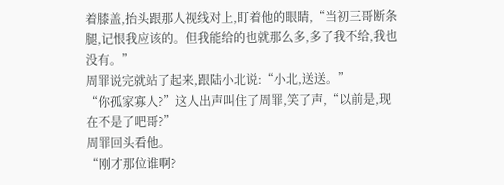着膝盖,抬头跟那人视线对上,盯着他的眼睛,“当初三哥断条腿,记恨我应该的。但我能给的也就那么多,多了我不给,我也没有。”
周罪说完就站了起来,跟陆小北说:“小北,送送。”
“你孤家寡人?”这人出声叫住了周罪,笑了声,“以前是,现在不是了吧哥?”
周罪回头看他。
“刚才那位谁啊?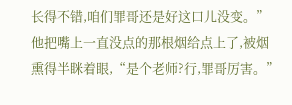长得不错,咱们罪哥还是好这口儿没变。”他把嘴上一直没点的那根烟给点上了,被烟熏得半眯着眼,“是个老师?行,罪哥厉害。”